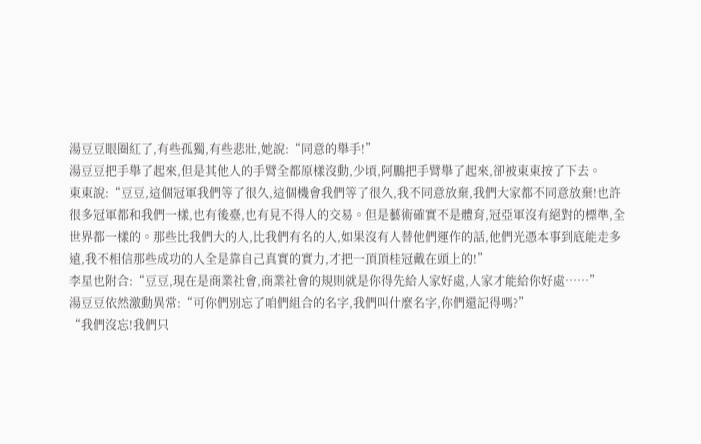湯豆豆眼圈紅了,有些孤獨,有些悲壯,她說:“同意的舉手!”
湯豆豆把手舉了起來,但是其他人的手臂全都原樣沒動,少頃,阿鵬把手臂舉了起來,卻被東東按了下去。
東東說:“豆豆,這個冠軍我們等了很久,這個機會我們等了很久,我不同意放棄,我們大家都不同意放棄!也許很多冠軍都和我們一樣,也有後臺,也有見不得人的交易。但是藝術確實不是體育,冠亞軍沒有絕對的標準,全世界都一樣的。那些比我們大的人,比我們有名的人,如果沒有人替他們運作的話,他們光憑本事到底能走多遠,我不相信那些成功的人全是靠自己真實的實力,才把一頂頂桂冠戴在頭上的!”
李星也附合:“豆豆,現在是商業社會,商業社會的規則就是你得先給人家好處,人家才能給你好處……”
湯豆豆依然激動異常:“可你們別忘了咱們組合的名字,我們叫什麼名字,你們還記得嗎?”
“我們沒忘!我們只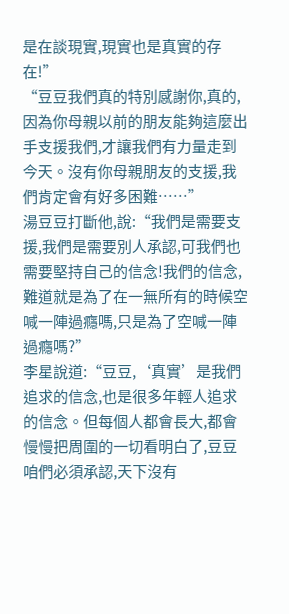是在談現實,現實也是真實的存在!”
“豆豆我們真的特別感謝你,真的,因為你母親以前的朋友能夠這麼出手支援我們,才讓我們有力量走到今天。沒有你母親朋友的支援,我們肯定會有好多困難……”
湯豆豆打斷他,說:“我們是需要支援,我們是需要別人承認,可我們也需要堅持自己的信念!我們的信念,難道就是為了在一無所有的時候空喊一陣過癮嗎,只是為了空喊一陣過癮嗎?”
李星說道:“豆豆,‘真實’是我們追求的信念,也是很多年輕人追求的信念。但每個人都會長大,都會慢慢把周圍的一切看明白了,豆豆咱們必須承認,天下沒有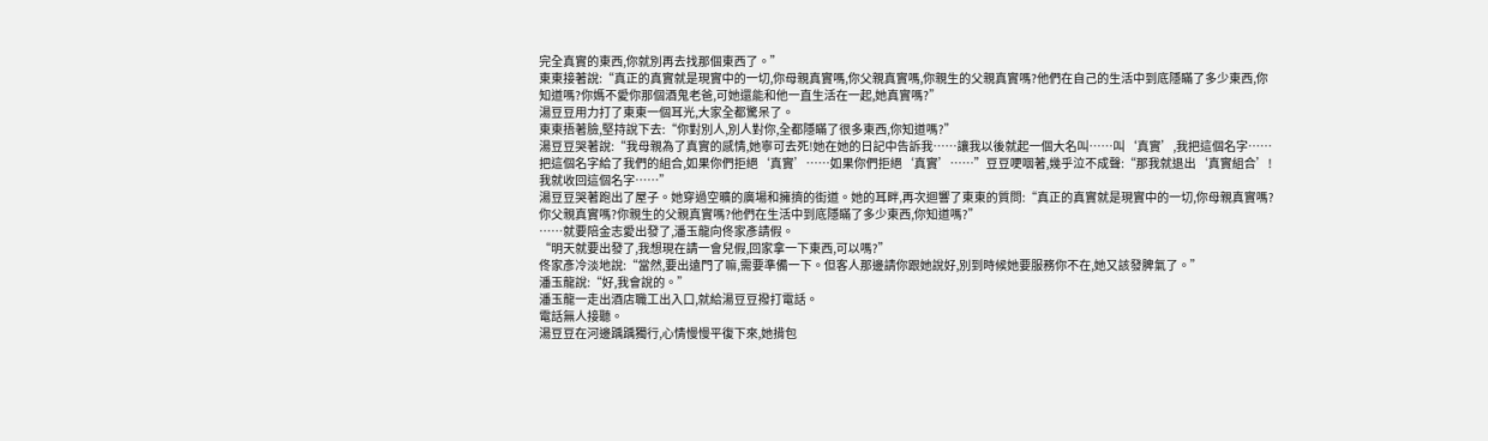完全真實的東西,你就別再去找那個東西了。”
東東接著說:“真正的真實就是現實中的一切,你母親真實嗎,你父親真實嗎,你親生的父親真實嗎?他們在自己的生活中到底隱瞞了多少東西,你知道嗎?你媽不愛你那個酒鬼老爸,可她還能和他一直生活在一起,她真實嗎?”
湯豆豆用力打了東東一個耳光,大家全都驚呆了。
東東捂著臉,堅持說下去:“你對別人,別人對你,全都隱瞞了很多東西,你知道嗎?”
湯豆豆哭著說:“我母親為了真實的感情,她寧可去死!她在她的日記中告訴我……讓我以後就起一個大名叫……叫‘真實’,我把這個名字……把這個名字給了我們的組合,如果你們拒絕‘真實’……如果你們拒絕‘真實’……”豆豆哽咽著,幾乎泣不成聲:“那我就退出‘真實組合’!我就收回這個名字……”
湯豆豆哭著跑出了屋子。她穿過空曠的廣場和擁擠的街道。她的耳畔,再次迴響了東東的質問:“真正的真實就是現實中的一切,你母親真實嗎?你父親真實嗎?你親生的父親真實嗎?他們在生活中到底隱瞞了多少東西,你知道嗎?”
……就要陪金志愛出發了,潘玉龍向佟家彥請假。
“明天就要出發了,我想現在請一會兒假,回家拿一下東西,可以嗎?”
佟家彥冷淡地說:“當然,要出遠門了嘛,需要準備一下。但客人那邊請你跟她說好,別到時候她要服務你不在,她又該發脾氣了。”
潘玉龍說:“好,我會說的。”
潘玉龍一走出酒店職工出入口,就給湯豆豆撥打電話。
電話無人接聽。
湯豆豆在河邊踽踽獨行,心情慢慢平復下來,她揹包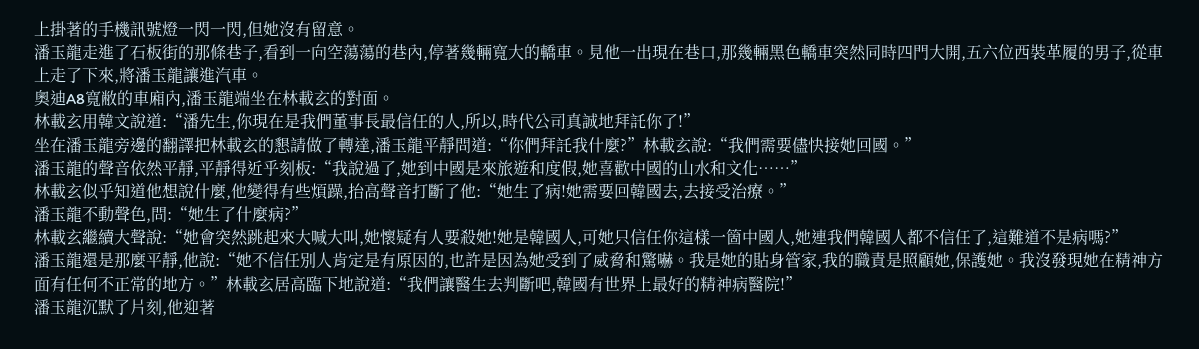上掛著的手機訊號燈一閃一閃,但她沒有留意。
潘玉龍走進了石板街的那條巷子,看到一向空蕩蕩的巷內,停著幾輛寬大的轎車。見他一出現在巷口,那幾輛黑色轎車突然同時四門大開,五六位西裝革履的男子,從車上走了下來,將潘玉龍讓進汽車。
奧迪A8寬敝的車廂內,潘玉龍端坐在林載玄的對面。
林載玄用韓文說道:“潘先生,你現在是我們董事長最信任的人,所以,時代公司真誠地拜託你了!”
坐在潘玉龍旁邊的翻譯把林載玄的懇請做了轉達,潘玉龍平靜問道:“你們拜託我什麼?”林載玄說:“我們需要儘快接她回國。”
潘玉龍的聲音依然平靜,平靜得近乎刻板:“我說過了,她到中國是來旅遊和度假,她喜歡中國的山水和文化……”
林載玄似乎知道他想說什麼,他變得有些煩躁,抬高聲音打斷了他:“她生了病!她需要回韓國去,去接受治療。”
潘玉龍不動聲色,問:“她生了什麼病?”
林載玄繼續大聲說:“她會突然跳起來大喊大叫,她懷疑有人要殺她!她是韓國人,可她只信任你這樣一箇中國人,她連我們韓國人都不信任了,這難道不是病嗎?”
潘玉龍還是那麼平靜,他說:“她不信任別人肯定是有原因的,也許是因為她受到了威脅和驚嚇。我是她的貼身管家,我的職責是照顧她,保護她。我沒發現她在精神方面有任何不正常的地方。”林載玄居高臨下地說道:“我們讓醫生去判斷吧,韓國有世界上最好的精神病醫院!”
潘玉龍沉默了片刻,他迎著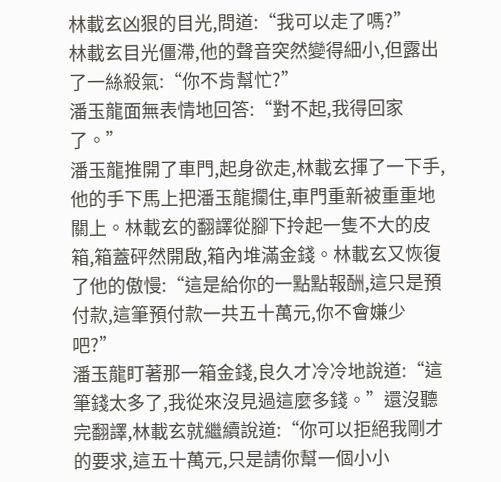林載玄凶狠的目光,問道:“我可以走了嗎?”
林載玄目光僵滯,他的聲音突然變得細小,但露出了一絲殺氣:“你不肯幫忙?”
潘玉龍面無表情地回答:“對不起,我得回家了。”
潘玉龍推開了車門,起身欲走,林載玄揮了一下手,他的手下馬上把潘玉龍攔住,車門重新被重重地關上。林載玄的翻譯從腳下拎起一隻不大的皮箱,箱蓋砰然開啟,箱內堆滿金錢。林載玄又恢復了他的傲慢:“這是給你的一點點報酬,這只是預付款,這筆預付款一共五十萬元,你不會嫌少吧?”
潘玉龍盯著那一箱金錢,良久才冷冷地說道:“這筆錢太多了,我從來沒見過這麼多錢。”還沒聽完翻譯,林載玄就繼續說道:“你可以拒絕我剛才的要求,這五十萬元,只是請你幫一個小小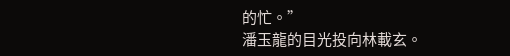的忙。”
潘玉龍的目光投向林載玄。